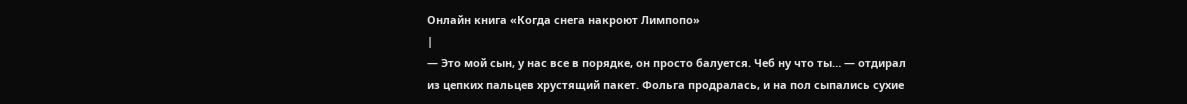Онлайн книга «Когда снега накроют Лимпопо»
|
— Это мой сын, у нас все в порядке, он просто балуется. Чеб ну что ты… — отдирал из цепких пальцев хрустящий пакет. Фольга продралась, и на пол сыпались сухие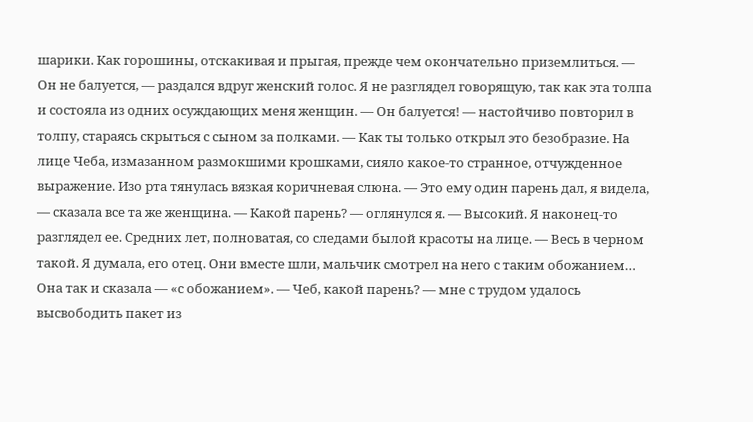шарики. Как горошины, отскакивая и прыгая, прежде чем окончательно приземлиться. — Он не балуется, — раздался вдруг женский голос. Я не разглядел говорящую, так как эта толпа и состояла из одних осуждающих меня женщин. — Он балуется! — настойчиво повторил в толпу, стараясь скрыться с сыном за полками. — Как ты только открыл это безобразие. На лице Чеба, измазанном размокшими крошками, сияло какое-то странное, отчужденное выражение. Изо рта тянулась вязкая коричневая слюна. — Это ему один парень дал, я видела, — сказала все та же женщина. — Какой парень? — оглянулся я. — Высокий. Я наконец-то разглядел ее. Средних лет, полноватая, со следами былой красоты на лице. — Весь в черном такой. Я думала, его отец. Они вместе шли, мальчик смотрел на него с таким обожанием… Она так и сказала — «с обожанием». — Чеб, какой парень? — мне с трудом удалось высвободить пакет из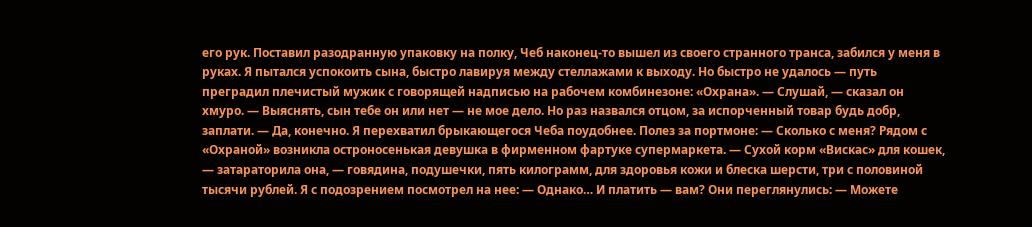его рук. Поставил разодранную упаковку на полку, Чеб наконец-то вышел из своего странного транса, забился у меня в руках. Я пытался успокоить сына, быстро лавируя между стеллажами к выходу. Но быстро не удалось — путь преградил плечистый мужик с говорящей надписью на рабочем комбинезоне: «Охрана». — Слушай, — сказал он хмуро. — Выяснять, сын тебе он или нет — не мое дело. Но раз назвался отцом, за испорченный товар будь добр, заплати. — Да, конечно. Я перехватил брыкающегося Чеба поудобнее. Полез за портмоне: — Сколько с меня? Рядом с «Охраной» возникла остроносенькая девушка в фирменном фартуке супермаркета. — Сухой корм «Вискас» для кошек, — затараторила она, — говядина, подушечки, пять килограмм, для здоровья кожи и блеска шерсти, три с половиной тысячи рублей. Я с подозрением посмотрел на нее: — Однако… И платить — вам? Они переглянулись: — Можете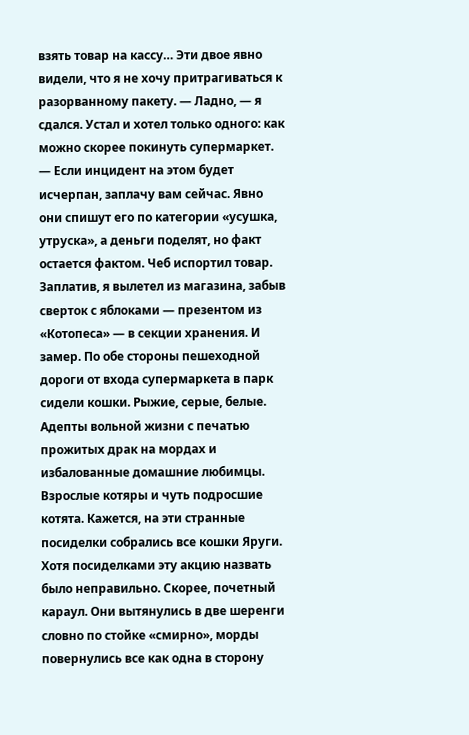взять товар на кассу… Эти двое явно видели, что я не хочу притрагиваться к разорванному пакету. — Ладно, — я сдался. Устал и хотел только одного: как можно скорее покинуть супермаркет. — Если инцидент на этом будет исчерпан, заплачу вам сейчас. Явно они спишут его по категории «усушка, утруска», а деньги поделят, но факт остается фактом. Чеб испортил товар. Заплатив, я вылетел из магазина, забыв сверток с яблоками — презентом из «Котопеса» — в секции хранения. И замер. По обе стороны пешеходной дороги от входа супермаркета в парк сидели кошки. Рыжие, серые, белые. Адепты вольной жизни с печатью прожитых драк на мордах и избалованные домашние любимцы. Взрослые котяры и чуть подросшие котята. Кажется, на эти странные посиделки собрались все кошки Яруги. Хотя посиделками эту акцию назвать было неправильно. Скорее, почетный караул. Они вытянулись в две шеренги словно по стойке «смирно», морды повернулись все как одна в сторону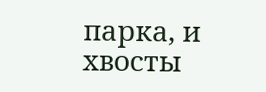парка, и хвосты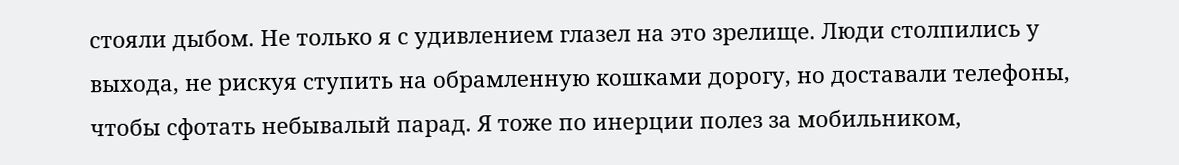стояли дыбом. Не только я с удивлением глазел на это зрелище. Люди столпились у выхода, не рискуя ступить на обрамленную кошками дорогу, но доставали телефоны, чтобы сфотать небывалый парад. Я тоже по инерции полез за мобильником,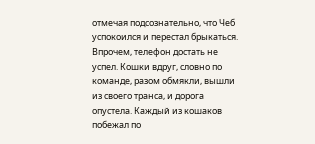отмечая подсознательно, что Чеб успокоился и перестал брыкаться. Впрочем, телефон достать не успел. Кошки вдруг, словно по команде, разом обмякли, вышли из своего транса, и дорога опустела. Каждый из кошаков побежал по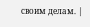своим делам. |